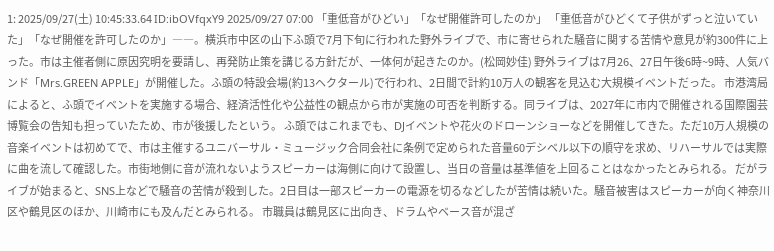1: 2025/09/27(土) 10:45:33.64 ID:ibOVfqxY9 2025/09/27 07:00 「重低音がひどい」「なぜ開催許可したのか」 「重低音がひどくて子供がずっと泣いていた」「なぜ開催を許可したのか」――。横浜市中区の山下ふ頭で7月下旬に行われた野外ライブで、市に寄せられた騒音に関する苦情や意見が約300件に上った。市は主催者側に原因究明を要請し、再発防止策を講じる方針だが、一体何が起きたのか。(松岡妙佳) 野外ライブは7月26、27日午後6時~9時、人気バンド「Mrs.GREEN APPLE」が開催した。ふ頭の特設会場(約13ヘクタール)で行われ、2日間で計約10万人の観客を見込む大規模イベントだった。 市港湾局によると、ふ頭でイベントを実施する場合、経済活性化や公益性の観点から市が実施の可否を判断する。同ライブは、2027年に市内で開催される国際園芸博覧会の告知も担っていたため、市が後援したという。 ふ頭ではこれまでも、DJイベントや花火のドローンショーなどを開催してきた。ただ10万人規模の音楽イベントは初めてで、市は主催するユニバーサル・ミュージック合同会社に条例で定められた音量60デシベル以下の順守を求め、リハーサルでは実際に曲を流して確認した。市街地側に音が流れないようスピーカーは海側に向けて設置し、当日の音量は基準値を上回ることはなかったとみられる。 だがライブが始まると、SNS上などで騒音の苦情が殺到した。2日目は一部スピーカーの電源を切るなどしたが苦情は続いた。騒音被害はスピーカーが向く神奈川区や鶴見区のほか、川崎市にも及んだとみられる。 市職員は鶴見区に出向き、ドラムやベース音が混ざ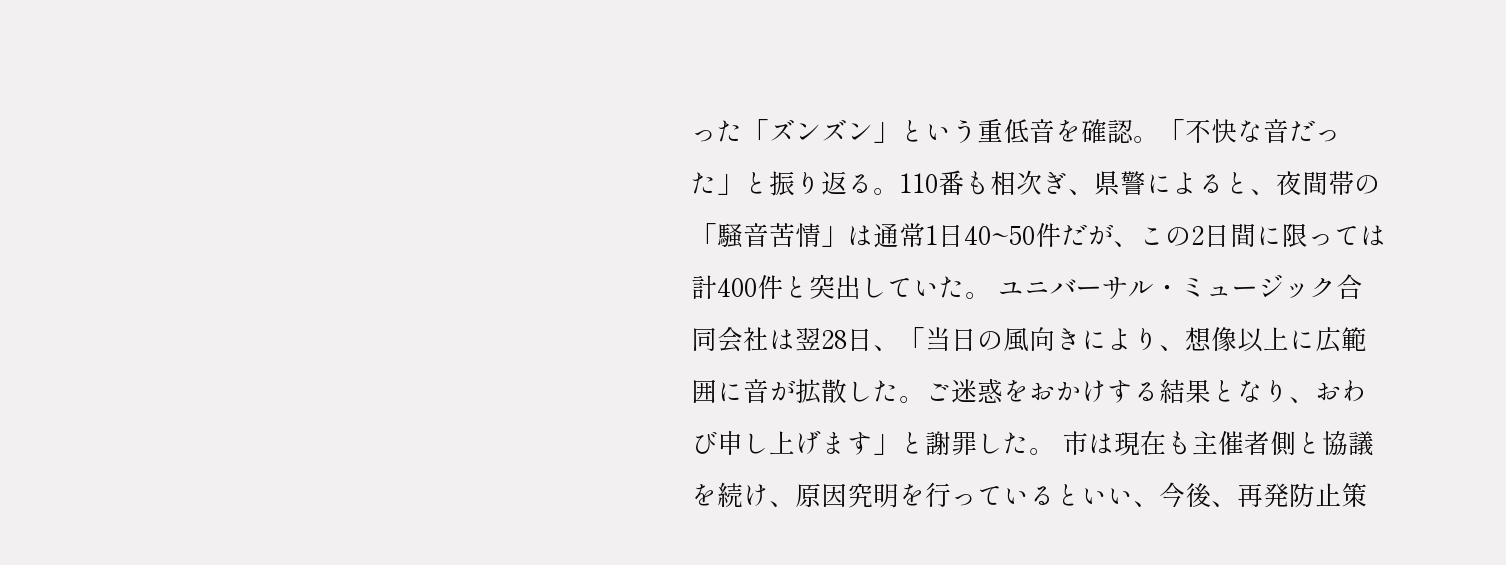った「ズンズン」という重低音を確認。「不快な音だった」と振り返る。110番も相次ぎ、県警によると、夜間帯の「騒音苦情」は通常1日40~50件だが、この2日間に限っては計400件と突出していた。 ユニバーサル・ミュージック合同会社は翌28日、「当日の風向きにより、想像以上に広範囲に音が拡散した。ご迷惑をおかけする結果となり、おわび申し上げます」と謝罪した。 市は現在も主催者側と協議を続け、原因究明を行っているといい、今後、再発防止策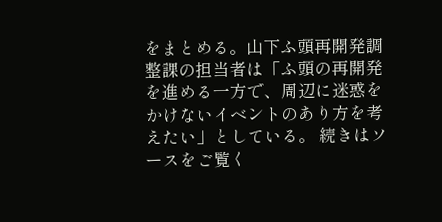をまとめる。山下ふ頭再開発調整課の担当者は「ふ頭の再開発を進める一方で、周辺に迷惑をかけないイベントのあり方を考えたい」としている。 続きはソースをご覧く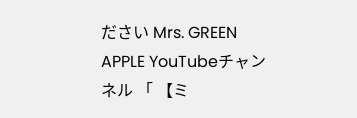ださい Mrs. GREEN APPLE YouTubeチャンネル 「 【ミ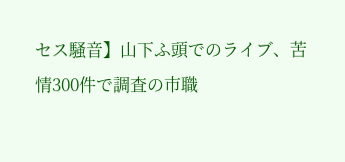セス騒音】山下ふ頭でのライブ、苦情300件で調査の市職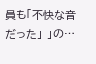員も「不快な音だった」 」の…